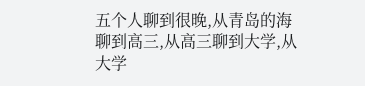五个人聊到很晚,从青岛的海聊到高三,从高三聊到大学,从大学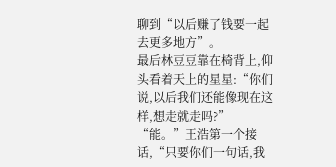聊到“以后赚了钱要一起去更多地方”。
最后林豆豆靠在椅背上,仰头看着天上的星星:“你们说,以后我们还能像现在这样,想走就走吗?”
“能。”王浩第一个接话,“只要你们一句话,我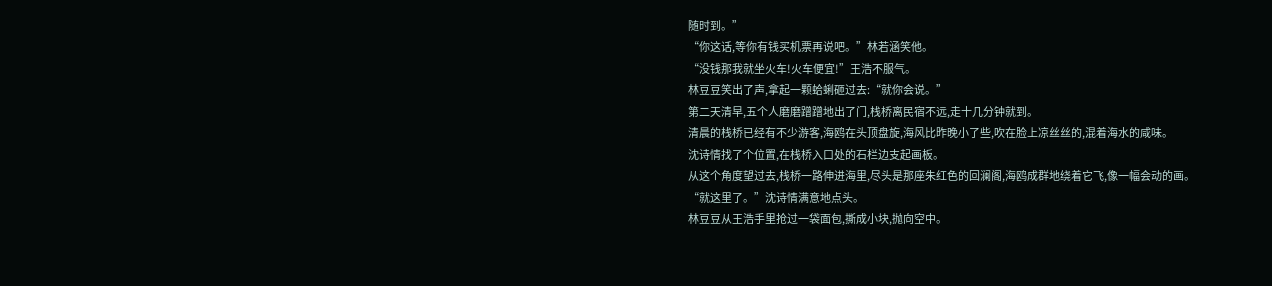随时到。”
“你这话,等你有钱买机票再说吧。”林若涵笑他。
“没钱那我就坐火车!火车便宜!”王浩不服气。
林豆豆笑出了声,拿起一颗蛤蜊砸过去:“就你会说。”
第二天清早,五个人磨磨蹭蹭地出了门,栈桥离民宿不远,走十几分钟就到。
清晨的栈桥已经有不少游客,海鸥在头顶盘旋,海风比昨晚小了些,吹在脸上凉丝丝的,混着海水的咸味。
沈诗情找了个位置,在栈桥入口处的石栏边支起画板。
从这个角度望过去,栈桥一路伸进海里,尽头是那座朱红色的回澜阁,海鸥成群地绕着它飞,像一幅会动的画。
“就这里了。”沈诗情满意地点头。
林豆豆从王浩手里抢过一袋面包,撕成小块,抛向空中。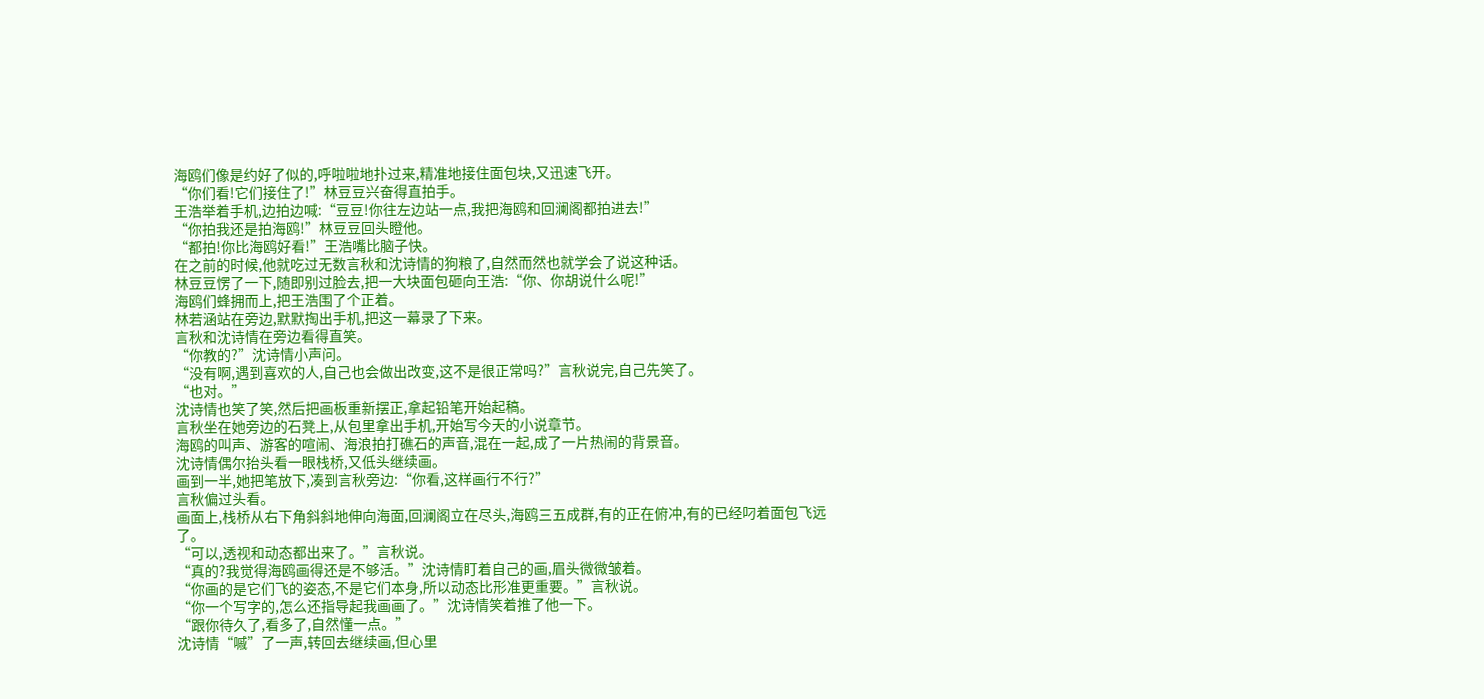海鸥们像是约好了似的,呼啦啦地扑过来,精准地接住面包块,又迅速飞开。
“你们看!它们接住了!”林豆豆兴奋得直拍手。
王浩举着手机,边拍边喊:“豆豆!你往左边站一点,我把海鸥和回澜阁都拍进去!”
“你拍我还是拍海鸥!”林豆豆回头瞪他。
“都拍!你比海鸥好看!”王浩嘴比脑子快。
在之前的时候,他就吃过无数言秋和沈诗情的狗粮了,自然而然也就学会了说这种话。
林豆豆愣了一下,随即别过脸去,把一大块面包砸向王浩:“你、你胡说什么呢!”
海鸥们蜂拥而上,把王浩围了个正着。
林若涵站在旁边,默默掏出手机,把这一幕录了下来。
言秋和沈诗情在旁边看得直笑。
“你教的?”沈诗情小声问。
“没有啊,遇到喜欢的人,自己也会做出改变,这不是很正常吗?”言秋说完,自己先笑了。
“也对。”
沈诗情也笑了笑,然后把画板重新摆正,拿起铅笔开始起稿。
言秋坐在她旁边的石凳上,从包里拿出手机,开始写今天的小说章节。
海鸥的叫声、游客的喧闹、海浪拍打礁石的声音,混在一起,成了一片热闹的背景音。
沈诗情偶尔抬头看一眼栈桥,又低头继续画。
画到一半,她把笔放下,凑到言秋旁边:“你看,这样画行不行?”
言秋偏过头看。
画面上,栈桥从右下角斜斜地伸向海面,回澜阁立在尽头,海鸥三五成群,有的正在俯冲,有的已经叼着面包飞远了。
“可以,透视和动态都出来了。”言秋说。
“真的?我觉得海鸥画得还是不够活。”沈诗情盯着自己的画,眉头微微皱着。
“你画的是它们飞的姿态,不是它们本身,所以动态比形准更重要。”言秋说。
“你一个写字的,怎么还指导起我画画了。”沈诗情笑着推了他一下。
“跟你待久了,看多了,自然懂一点。”
沈诗情“嘁”了一声,转回去继续画,但心里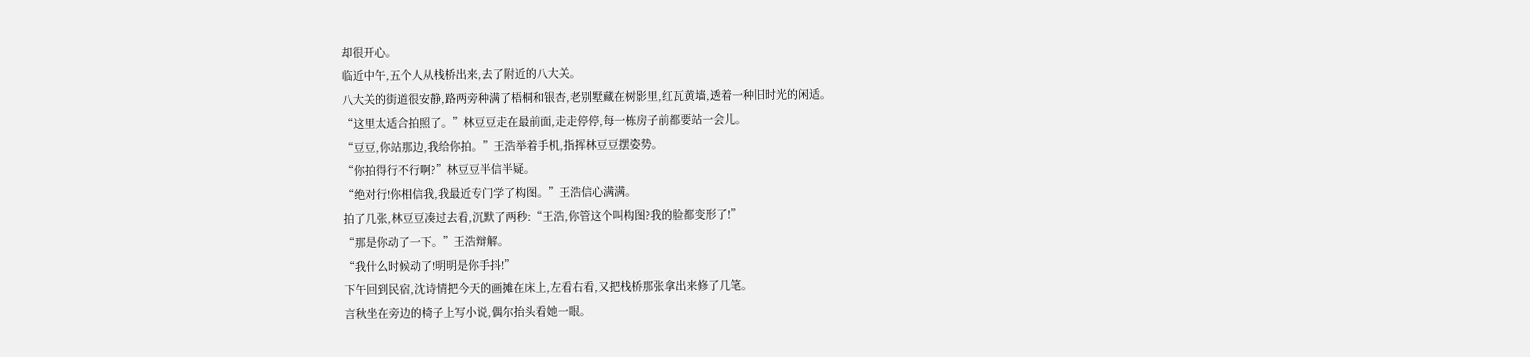却很开心。
临近中午,五个人从栈桥出来,去了附近的八大关。
八大关的街道很安静,路两旁种满了梧桐和银杏,老别墅藏在树影里,红瓦黄墙,透着一种旧时光的闲适。
“这里太适合拍照了。”林豆豆走在最前面,走走停停,每一栋房子前都要站一会儿。
“豆豆,你站那边,我给你拍。”王浩举着手机,指挥林豆豆摆姿势。
“你拍得行不行啊?”林豆豆半信半疑。
“绝对行!你相信我,我最近专门学了构图。”王浩信心满满。
拍了几张,林豆豆凑过去看,沉默了两秒:“王浩,你管这个叫构图?我的脸都变形了!”
“那是你动了一下。”王浩辩解。
“我什么时候动了!明明是你手抖!”
下午回到民宿,沈诗情把今天的画摊在床上,左看右看,又把栈桥那张拿出来修了几笔。
言秋坐在旁边的椅子上写小说,偶尔抬头看她一眼。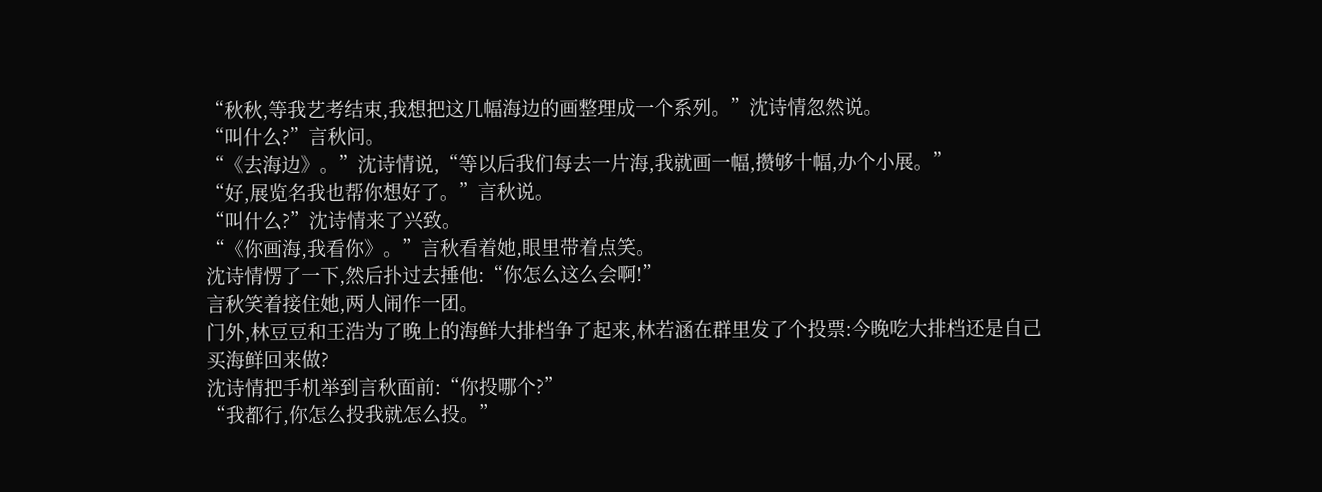“秋秋,等我艺考结束,我想把这几幅海边的画整理成一个系列。”沈诗情忽然说。
“叫什么?”言秋问。
“《去海边》。”沈诗情说,“等以后我们每去一片海,我就画一幅,攒够十幅,办个小展。”
“好,展览名我也帮你想好了。”言秋说。
“叫什么?”沈诗情来了兴致。
“《你画海,我看你》。”言秋看着她,眼里带着点笑。
沈诗情愣了一下,然后扑过去捶他:“你怎么这么会啊!”
言秋笑着接住她,两人闹作一团。
门外,林豆豆和王浩为了晚上的海鲜大排档争了起来,林若涵在群里发了个投票:今晚吃大排档还是自己买海鲜回来做?
沈诗情把手机举到言秋面前:“你投哪个?”
“我都行,你怎么投我就怎么投。”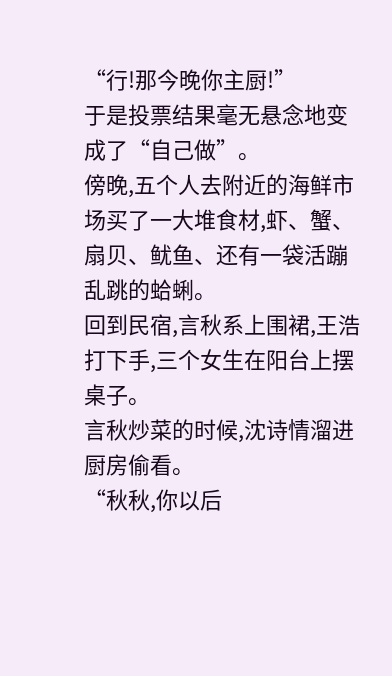“行!那今晚你主厨!”
于是投票结果毫无悬念地变成了“自己做”。
傍晚,五个人去附近的海鲜市场买了一大堆食材,虾、蟹、扇贝、鱿鱼、还有一袋活蹦乱跳的蛤蜊。
回到民宿,言秋系上围裙,王浩打下手,三个女生在阳台上摆桌子。
言秋炒菜的时候,沈诗情溜进厨房偷看。
“秋秋,你以后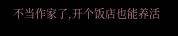不当作家了,开个饭店也能养活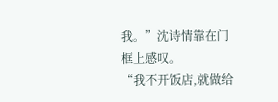我。”沈诗情靠在门框上感叹。
“我不开饭店,就做给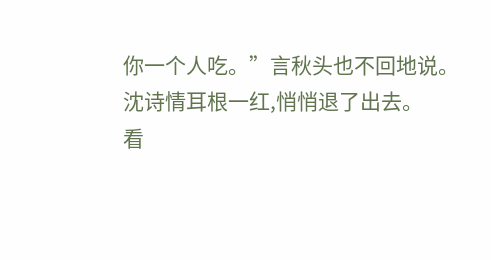你一个人吃。”言秋头也不回地说。
沈诗情耳根一红,悄悄退了出去。
看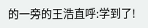的一旁的王浩直呼:学到了!